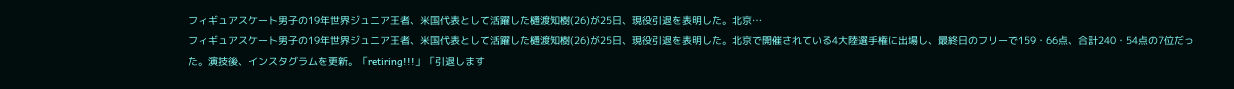フィギュアスケート男子の19年世界ジュニア王者、米国代表として活躍した樋渡知樹(26)が25日、現役引退を表明した。北京…
フィギュアスケート男子の19年世界ジュニア王者、米国代表として活躍した樋渡知樹(26)が25日、現役引退を表明した。北京で開催されている4大陸選手権に出場し、最終日のフリーで159・66点、合計240・54点の7位だった。演技後、インスタグラムを更新。「retiring!!!」「引退します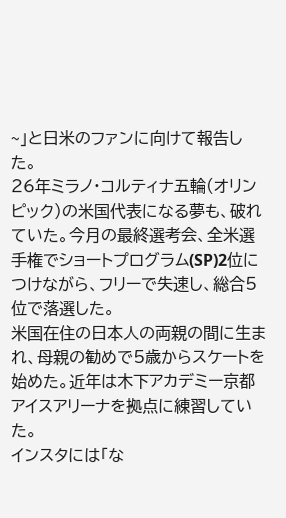~」と日米のファンに向けて報告した。
26年ミラノ・コルティナ五輪(オリンピック)の米国代表になる夢も、破れていた。今月の最終選考会、全米選手権でショートプログラム(SP)2位につけながら、フリーで失速し、総合5位で落選した。
米国在住の日本人の両親の間に生まれ、母親の勧めで5歳からスケートを始めた。近年は木下アカデミー京都アイスアリーナを拠点に練習していた。
インスタには「な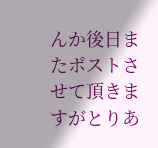んか後日またポストさせて頂きますがとりあ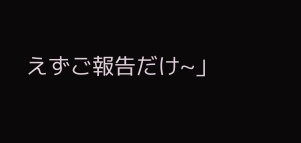えずご報告だけ~」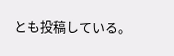とも投稿している。